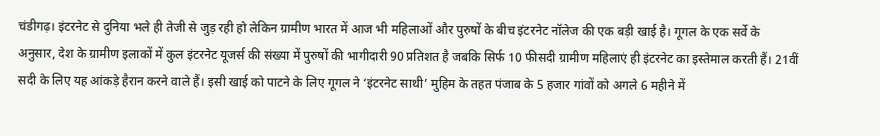चंडीगढ़। इंटरनेट से दुनिया भले ही तेजी से जुड़ रही हो लेकिन ग्रामीण भारत में आज भी महिलाओं और पुरुषों के बीच इंटरनेट नॉलेज की एक बड़ी खाई है। गूगल के एक सर्वे के अनुसार, देश के ग्रामीण इलाकों में कुल इंटरनेट यूजर्स की संख्या में पुरुषों की भागीदारी 90 प्रतिशत है जबकि सिर्फ 10 फीसदी ग्रामीण महिलाएं ही इंटरनेट का इस्तेमाल करती हैं। 21वीं सदी के लिए यह आंकड़े हैरान करने वाले हैं। इसी खाई को पाटने के लिए गूगल ने ‘इंटरनेट साथी’ मुहिम के तहत पंजाब के 5 हजार गांवों को अगले 6 महीने में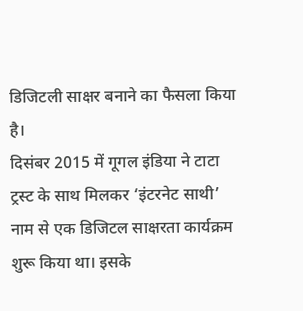डिजिटली साक्षर बनाने का फैसला किया है।
दिसंबर 2015 में गूगल इंडिया ने टाटा ट्रस्ट के साथ मिलकर ‘इंटरनेट साथी’ नाम से एक डिजिटल साक्षरता कार्यक्रम शुरू किया था। इसके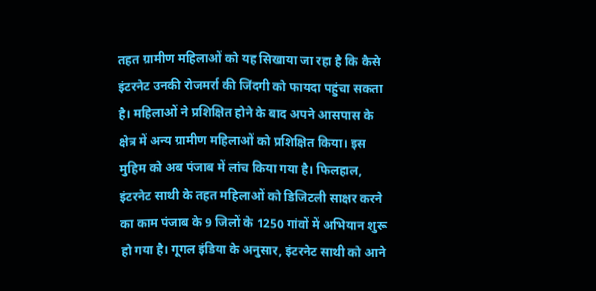तहत ग्रामीण महिलाओं को यह सिखाया जा रहा है कि कैसे इंटरनेट उनकी रोजमर्रा की जिंदगी को फायदा पहुंचा सकता है। महिलाओं ने प्रशिक्षित होने के बाद अपने आसपास के क्षेत्र में अन्य ग्रामीण महिलाओं को प्रशिक्षित किया। इस मुहिम को अब पंजाब में लांच किया गया है। फिलहाल, इंटरनेट साथी के तहत महिलाओं को डिजिटली साक्षर करने का काम पंजाब के 9 जिलों के 1250 गांवों में अभियान शुरू हो गया है। गूगल इंडिया के अनुसार, इंटरनेट साथी को आने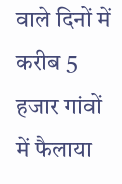वाले दिनों में करीब 5 हजार गांवों में फैलाया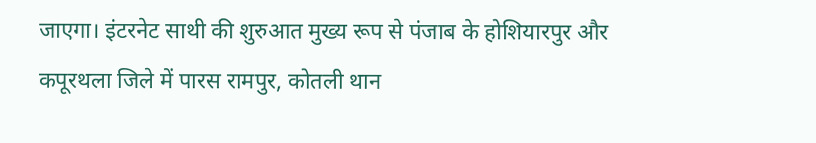जाएगा। इंटरनेट साथी की शुरुआत मुख्य रूप से पंजाब के होशियारपुर और कपूरथला जिले में पारस रामपुर, कोतली थान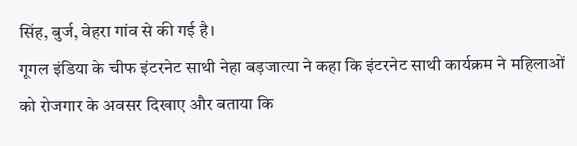सिंह, बुर्ज, वेहरा गांव से की गई है।
गूगल इंडिया के चीफ इंटरनेट साथी नेहा बड़जात्या ने कहा कि इंटरनेट साथी कार्यक्रम ने महिलाओं को रोजगार के अवसर दिखाए और बताया कि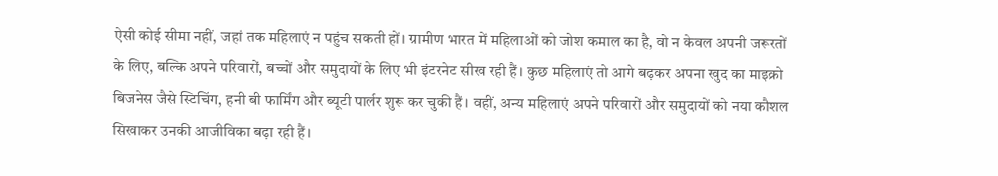ऐसी कोई सीमा नहीं, जहां तक महिलाएं न पहुंच सकती हों। ग्रामीण भारत में महिलाओं को जोश कमाल का है, वो न केवल अपनी जरूरतों के लिए, बल्कि अपने परिवारों, बच्चों और समुदायों के लिए भी इंटरनेट सीख रही हैं। कुछ महिलाएं तो आगे बढ़कर अपना खुद का माइक्रो बिजनेस जैसे स्टिचिंग, हनी बी फार्मिंग और ब्यूटी पार्लर शुरू कर चुकी हैं। वहीं, अन्य महिलाएं अपने परिवारों और समुदायों को नया कौशल सिखाकर उनकी आजीविका बढ़ा रही हैं।